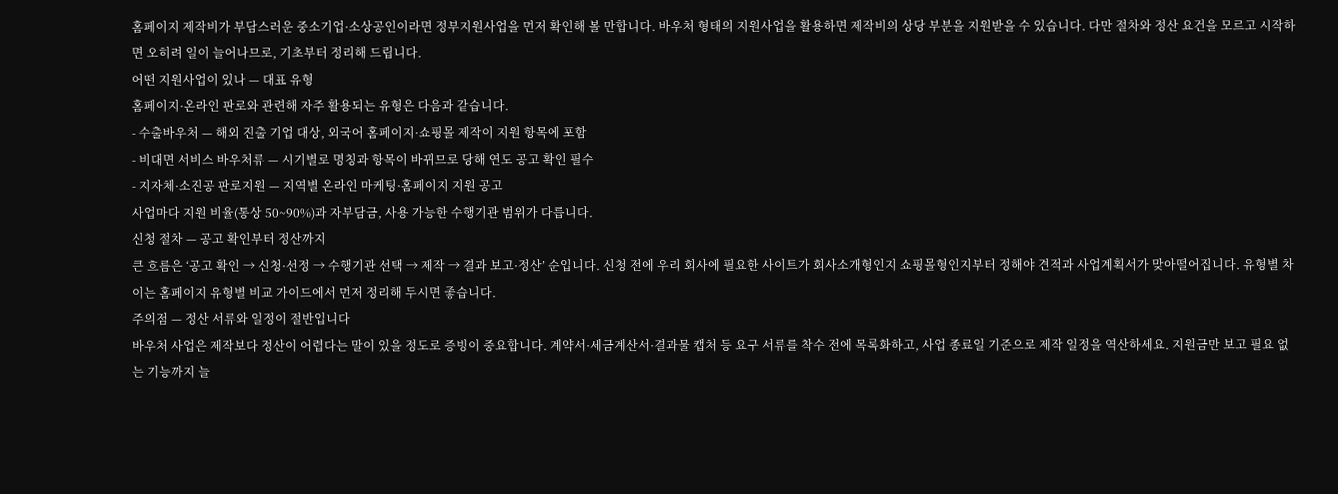홈페이지 제작비가 부담스러운 중소기업·소상공인이라면 정부지원사업을 먼저 확인해 볼 만합니다. 바우처 형태의 지원사업을 활용하면 제작비의 상당 부분을 지원받을 수 있습니다. 다만 절차와 정산 요건을 모르고 시작하면 오히려 일이 늘어나므로, 기초부터 정리해 드립니다.
어떤 지원사업이 있나 — 대표 유형
홈페이지·온라인 판로와 관련해 자주 활용되는 유형은 다음과 같습니다.
- 수출바우처 — 해외 진출 기업 대상, 외국어 홈페이지·쇼핑몰 제작이 지원 항목에 포함
- 비대면 서비스 바우처류 — 시기별로 명칭과 항목이 바뀌므로 당해 연도 공고 확인 필수
- 지자체·소진공 판로지원 — 지역별 온라인 마케팅·홈페이지 지원 공고
사업마다 지원 비율(통상 50~90%)과 자부담금, 사용 가능한 수행기관 범위가 다릅니다.
신청 절차 — 공고 확인부터 정산까지
큰 흐름은 ‘공고 확인 → 신청·선정 → 수행기관 선택 → 제작 → 결과 보고·정산’ 순입니다. 신청 전에 우리 회사에 필요한 사이트가 회사소개형인지 쇼핑몰형인지부터 정해야 견적과 사업계획서가 맞아떨어집니다. 유형별 차이는 홈페이지 유형별 비교 가이드에서 먼저 정리해 두시면 좋습니다.
주의점 — 정산 서류와 일정이 절반입니다
바우처 사업은 제작보다 정산이 어렵다는 말이 있을 정도로 증빙이 중요합니다. 계약서·세금계산서·결과물 캡처 등 요구 서류를 착수 전에 목록화하고, 사업 종료일 기준으로 제작 일정을 역산하세요. 지원금만 보고 필요 없는 기능까지 늘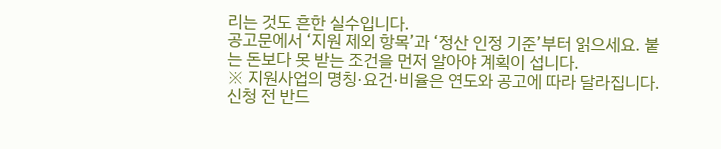리는 것도 흔한 실수입니다.
공고문에서 ‘지원 제외 항목’과 ‘정산 인정 기준’부터 읽으세요. 붙는 돈보다 못 받는 조건을 먼저 알아야 계획이 섭니다.
※ 지원사업의 명칭·요건·비율은 연도와 공고에 따라 달라집니다. 신청 전 반드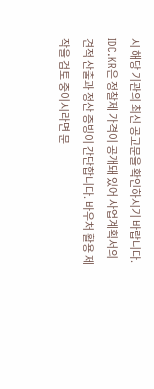시 해당 기관의 최신 공고문을 확인하시기 바랍니다.
IDC.KR은 정찰제 가격이 공개돼 있어 사업계획서의 견적 산출과 정산 증빙이 간단합니다. 바우처 활용 제작을 검토 중이시라면 문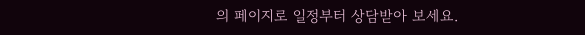의 페이지로 일정부터 상담받아 보세요.